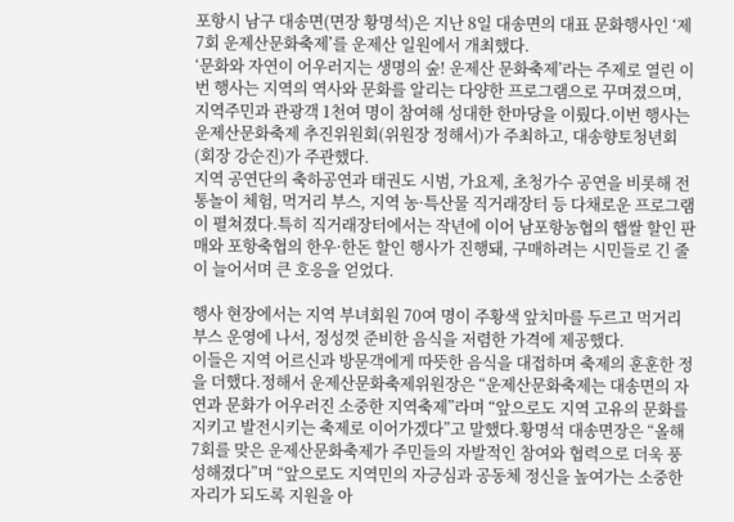포항시 남구 대송면(면장 황명석)은 지난 8일 대송면의 대표 문화행사인 ‘제7회 운제산문화축제’를 운제산 일원에서 개최했다.
‘문화와 자연이 어우러지는 생명의 숲! 운제산 문화축제’라는 주제로 열린 이번 행사는 지역의 역사와 문화를 알리는 다양한 프로그램으로 꾸며졌으며, 지역주민과 관광객 1천여 명이 참여해 성대한 한마당을 이뤘다.이번 행사는 운제산문화축제 추진위원회(위원장 정해서)가 주최하고, 대송향토청년회(회장 강순진)가 주관했다.
지역 공연단의 축하공연과 태권도 시범, 가요제, 초청가수 공연을 비롯해 전통놀이 체험, 먹거리 부스, 지역 농·특산물 직거래장터 등 다채로운 프로그램이 펼쳐졌다.특히 직거래장터에서는 작년에 이어 남포항농협의 햅쌀 할인 판매와 포항축협의 한우·한돈 할인 행사가 진행돼, 구매하려는 시민들로 긴 줄이 늘어서며 큰 호응을 얻었다.

행사 현장에서는 지역 부녀회원 70여 명이 주황색 앞치마를 두르고 먹거리 부스 운영에 나서, 정성껏 준비한 음식을 저렴한 가격에 제공했다.
이들은 지역 어르신과 방문객에게 따뜻한 음식을 대접하며 축제의 훈훈한 정을 더했다.정해서 운제산문화축제위원장은 “운제산문화축제는 대송면의 자연과 문화가 어우러진 소중한 지역축제”라며 “앞으로도 지역 고유의 문화를 지키고 발전시키는 축제로 이어가겠다”고 말했다.황명석 대송면장은 “올해 7회를 맞은 운제산문화축제가 주민들의 자발적인 참여와 협력으로 더욱 풍성해졌다”며 “앞으로도 지역민의 자긍심과 공동체 정신을 높여가는 소중한 자리가 되도록 지원을 아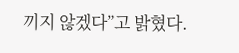끼지 않겠다”고 밝혔다.